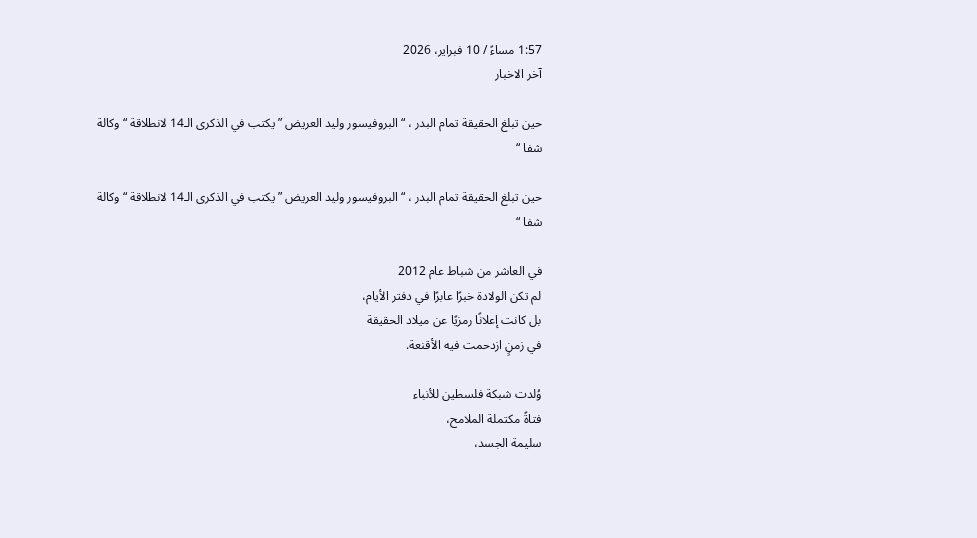1:57 مساءً / 10 فبراير، 2026
آخر الاخبار

حين تبلغ الحقيقة تمام البدر ، “ البروفيسور وليد العريض ” يكتب في الذكرى الـ14 لانطلاقة “ وكالة شفا “

حين تبلغ الحقيقة تمام البدر ، “ البروفيسور وليد العريض ” يكتب في الذكرى الـ14 لانطلاقة “ وكالة شفا “

في العاشر من شباط عام 2012
لم تكن الولادة خبرًا عابرًا في دفتر الأيام،
بل كانت إعلانًا رمزيًا عن ميلاد الحقيقة
في زمنٍ ازدحمت فيه الأقنعة.

وُلدت شبكة فلسطين للأنباء
فتاةً مكتملة الملامح،
سليمة الجسد،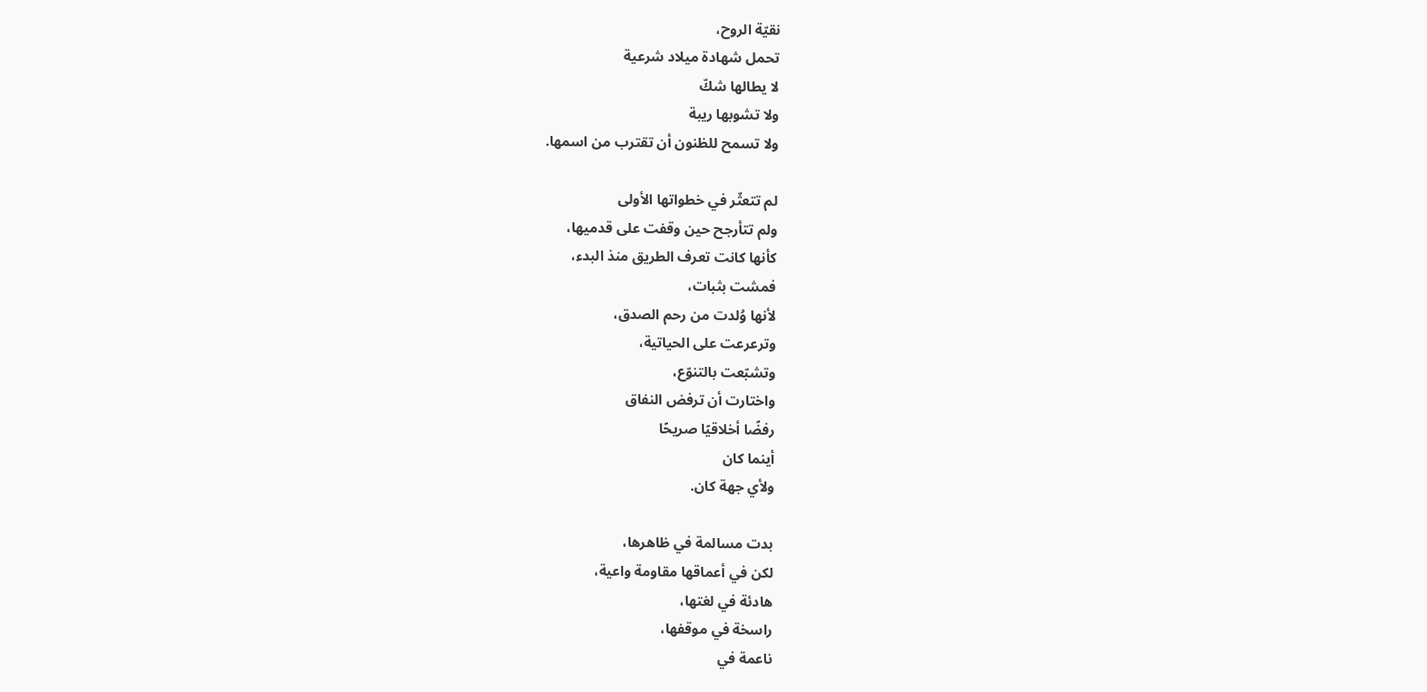نقيّة الروح،
تحمل شهادة ميلاد شرعية
لا يطالها شكّ
ولا تشوبها ريبة
ولا تسمح للظنون أن تقترب من اسمها.

لم تتعثّر في خطواتها الأولى
ولم تتأرجح حين وقفت على قدميها،
كأنها كانت تعرف الطريق منذ البدء،
فمشت بثبات،
لأنها وُلدت من رحم الصدق،
وترعرعت على الحياتية،
وتشبّعت بالتنوّع،
واختارت أن ترفض النفاق
رفضًا أخلاقيًا صريحًا
أينما كان
ولأي جهة كان.

بدت مسالمة في ظاهرها،
لكن في أعماقها مقاومة واعية،
هادئة في لغتها،
راسخة في موقفها،
ناعمة في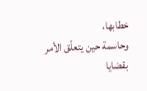خطابها،
وحاسمة حين يتعلّق الأمر
بقضايا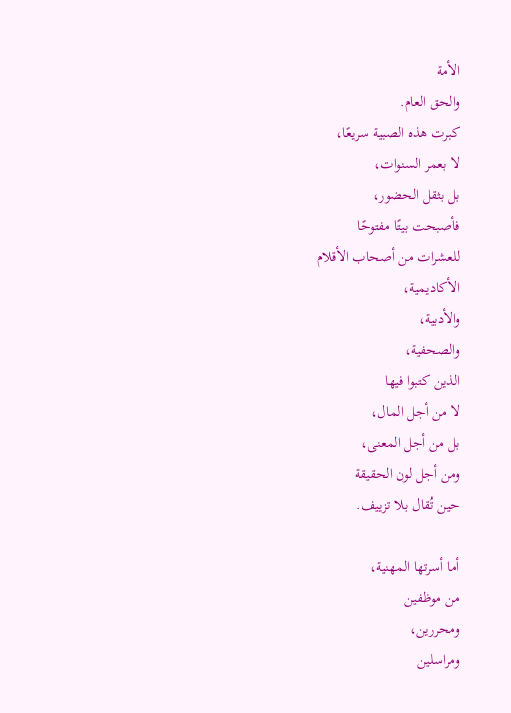الأمة
والحق العام.
كبرت هذه الصبية سريعًا،
لا بعمر السنوات،
بل بثقل الحضور،
فأصبحت بيتًا مفتوحًا
للعشرات من أصحاب الأقلام
الأكاديمية،
والأدبية،
والصحفية،
الذين كتبوا فيها
لا من أجل المال،
بل من أجل المعنى،
ومن أجل لون الحقيقة
حين تُقال بلا تزييف.

أما أسرتها المهنية،
من موظفين
ومحررين،
ومراسلين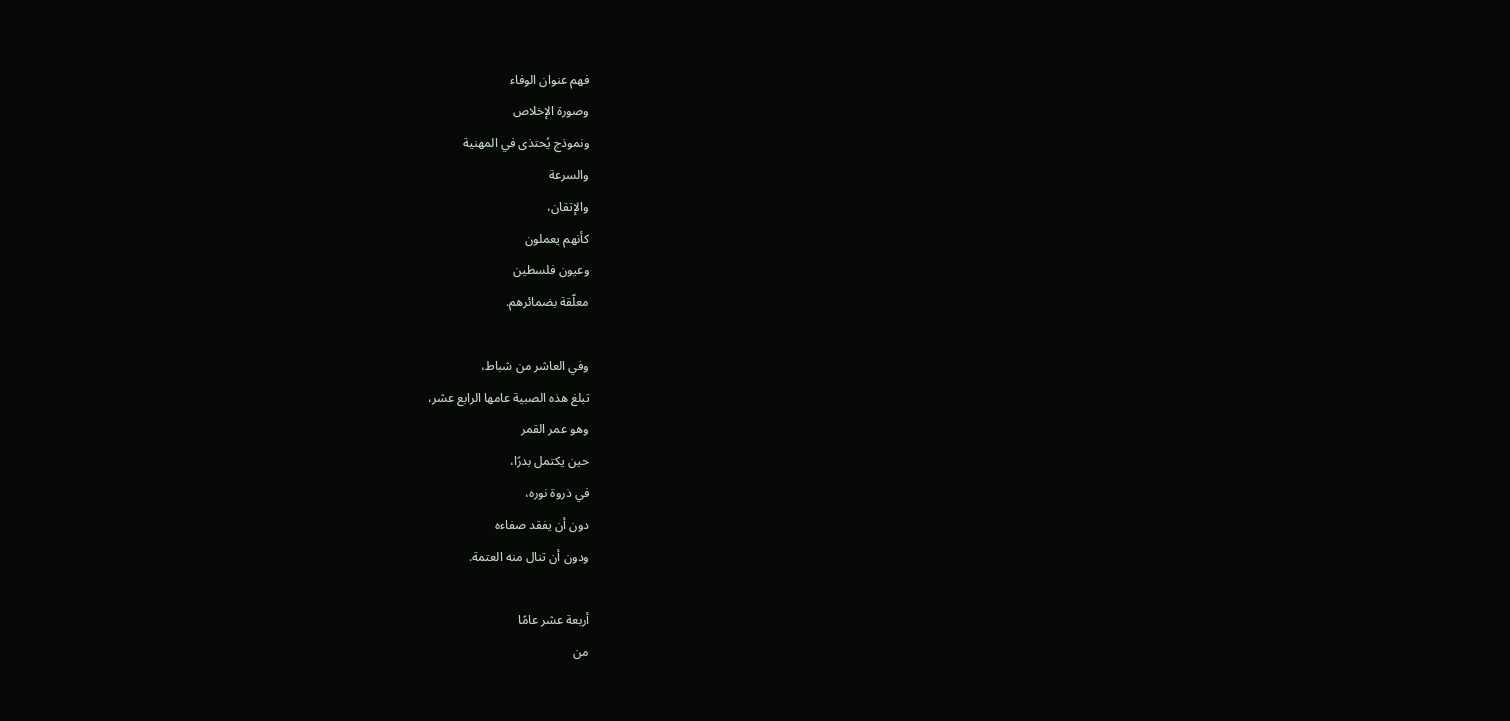فهم عنوان الوفاء
وصورة الإخلاص
ونموذج يُحتذى في المهنية
والسرعة
والإتقان،
كأنهم يعملون
وعيون فلسطين
معلّقة بضمائرهم.

وفي العاشر من شباط،
تبلغ هذه الصبية عامها الرابع عشر،
وهو عمر القمر
حين يكتمل بدرًا،
في ذروة نوره،
دون أن يفقد صفاءه
ودون أن تنال منه العتمة.

أربعة عشر عامًا
من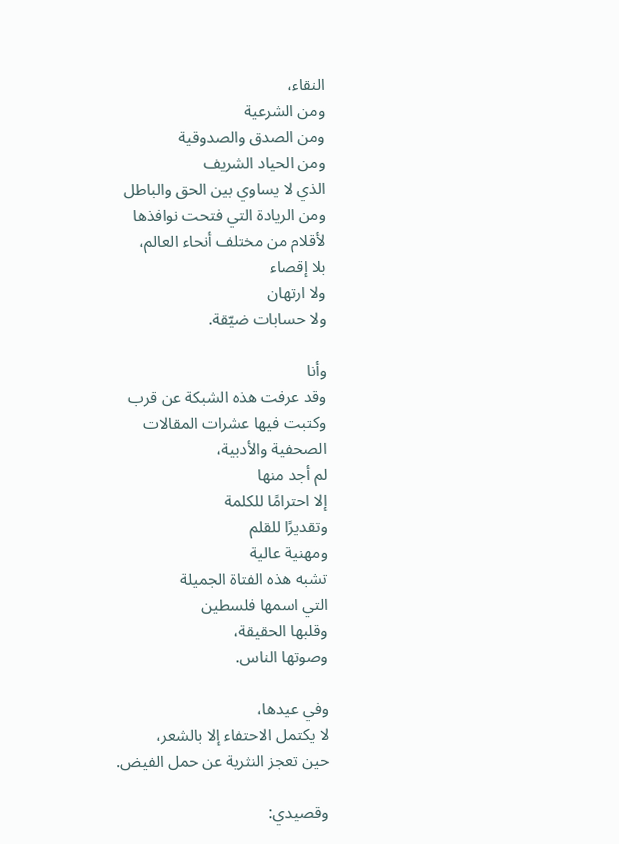النقاء،
ومن الشرعية
ومن الصدق والصدوقية
ومن الحياد الشريف
الذي لا يساوي بين الحق والباطل
ومن الريادة التي فتحت نوافذها
لأقلام من مختلف أنحاء العالم،
بلا إقصاء
ولا ارتهان
ولا حسابات ضيّقة.

وأنا
وقد عرفت هذه الشبكة عن قرب
وكتبت فيها عشرات المقالات
الصحفية والأدبية،
لم أجد منها
إلا احترامًا للكلمة
وتقديرًا للقلم
ومهنية عالية
تشبه هذه الفتاة الجميلة
التي اسمها فلسطين
وقلبها الحقيقة،
وصوتها الناس.

وفي عيدها،
لا يكتمل الاحتفاء إلا بالشعر،
حين تعجز النثرية عن حمل الفيض.

وقصيدي: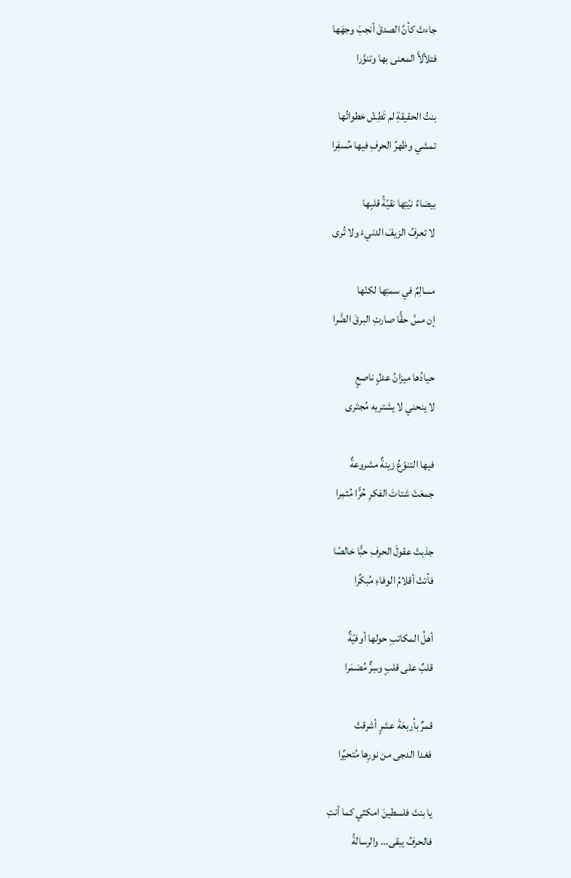جاءتْ كأنَّ الصدقَ أنجبَ وجهَها
فتلألأَ المعنى بها وتنوَّرا

بنتُ الحقيقةِ لم تَطِشْ خطواتُها
تمشي وظهرُ الحرفِ فيها مُسفِرا

بيضاءُ نيّتِها نقيّةُ قلبِها
لا تعرفُ الزيفَ الدنيءَ ولا تُرى

مسالِمٌ في سمتِها لكنّها
إن مسَّ حقًّا صارتِ البرقَ الضَّرا

حيادُها ميزانُ عدلٍ ناصعٍ
لا ينحني لا يشتريه مُجتَرى

فيها التنوّعُ زينةٌ مشروعةٌ
جمعَتْ شتاتَ الفكرِ حُرًّا مُثمِرا

جذبتْ عقولَ الحرفِ حبًّا خالصًا
فأتتْ أقلامُ الوفاءِ مُبكِّرا

أهلُ المكاتبِ حولها أوفيّةٌ
قلبٌ على قلبٍ وسِرٌّ مُضمَرا

قمرٌ بأربعَةَ عشرٍ أشرقتْ
فغدا الدجى من نورِها مُتحيِّرا

يا بنتَ فلسطينَ امكثي كما أنتِ
فالحرفُ يبقى… والرسالةُ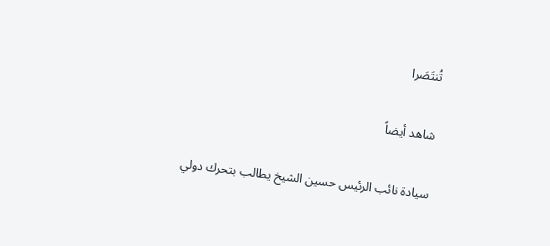تُنتَصَرا

شاهد أيضاً

سيادة نائب الرئيس حسين الشيخ يطالب بتحرك دولي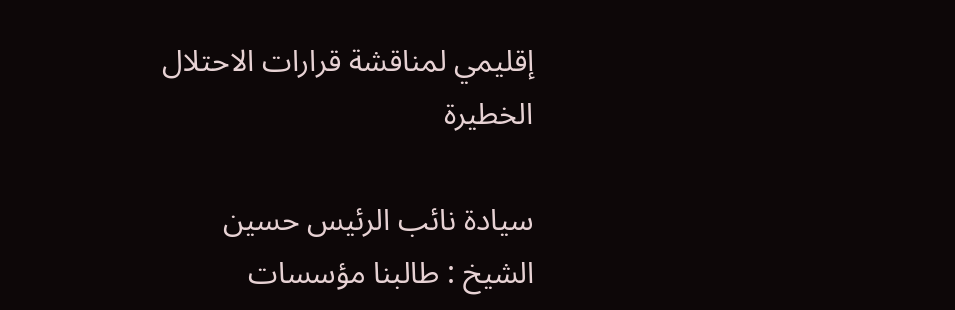إقليمي لمناقشة قرارات الاحتلال الخطيرة

سيادة نائب الرئيس حسين الشيخ : طالبنا مؤسسات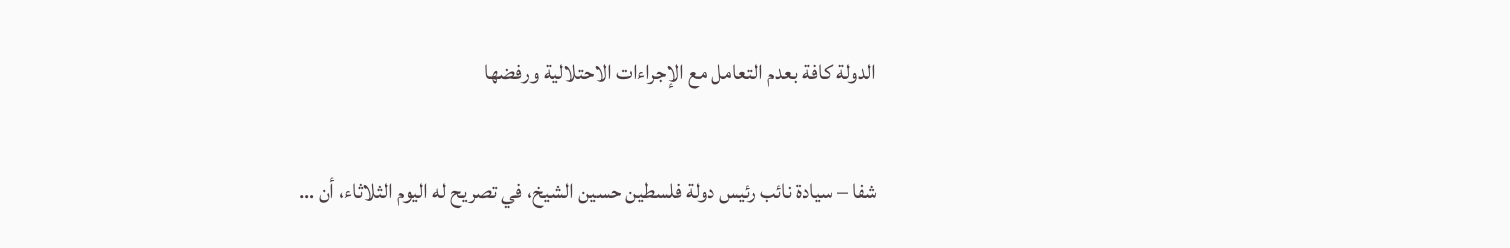الدولة كافة بعدم التعامل مع الإجراءات الاحتلالية ورفضها

شفا – سيادة نائب رئيس دولة فلسطين حسين الشيخ، في تصريح له اليوم الثلاثاء، أن …